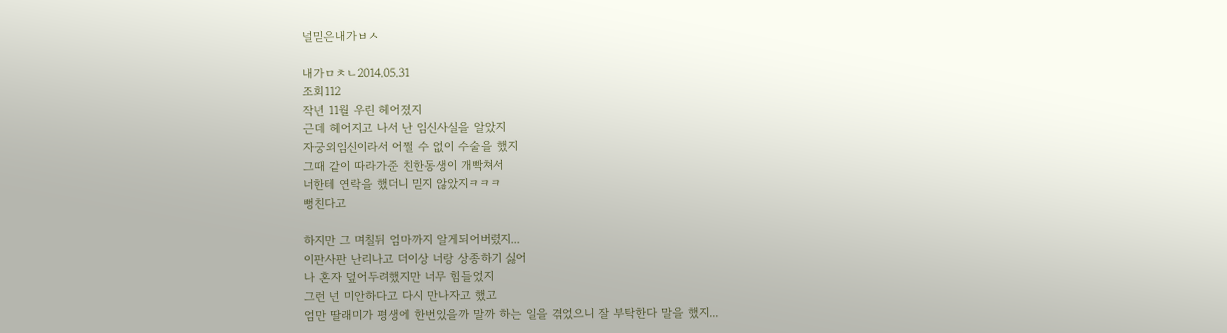널믿은내가ㅂㅅ

내가ㅁㅊㄴ2014.05.31
조회112
작년 11월 우린 헤어졌지
근데 헤어지고 나서 난 임신사실을 알았지
자궁외임신이라서 어쩔 수 없이 수술을 했지
그때 같이 따라가준 친한동생이 개빡쳐서
너한테 연락을 했더니 믿지 않았지ㅋㅋㅋ
뻥친다고

하지만 그 며칠뒤 엄마까지 알게되어버렸지...
이판사판 난리나고 더이상 너랑 상종하기 싫어
나 혼자 덮어두려했지만 너무 힘들었지
그런 넌 미안하다고 다시 만나자고 했고
엄만 딸래미가 평생에 한번있을까 말까 하는 일을 겪었으니 잘 부탁한다 말을 했지...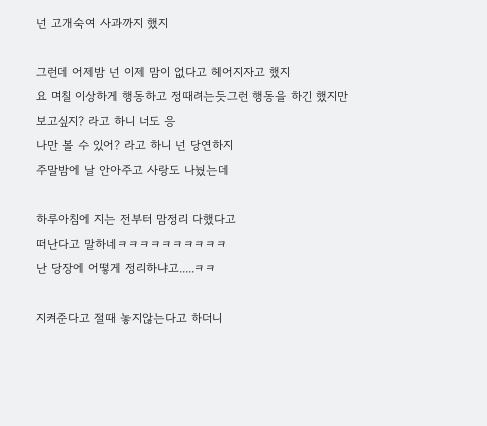넌 고개숙여 사과까지 했지

그런데 어제밤 넌 이제 맘이 없다고 헤어지자고 했지
요 며칠 이상하게 행동하고 정때려는듯그런 행동을 하긴 했지만
보고싶지? 라고 하니 너도 응
나만 볼 수 있어? 라고 하니 넌 당연하지
주말밤에 날 안아주고 사랑도 나눴는데

하루아침에 지는 전부터 맘정리 다했다고
떠난다고 말하네ㅋㅋㅋㅋㅋㅋㅋㅋㅋㅋ
난 당장에 어떻게 정리하냐고.....ㅋㅋ

지켜준다고 절때 놓지않는다고 하더니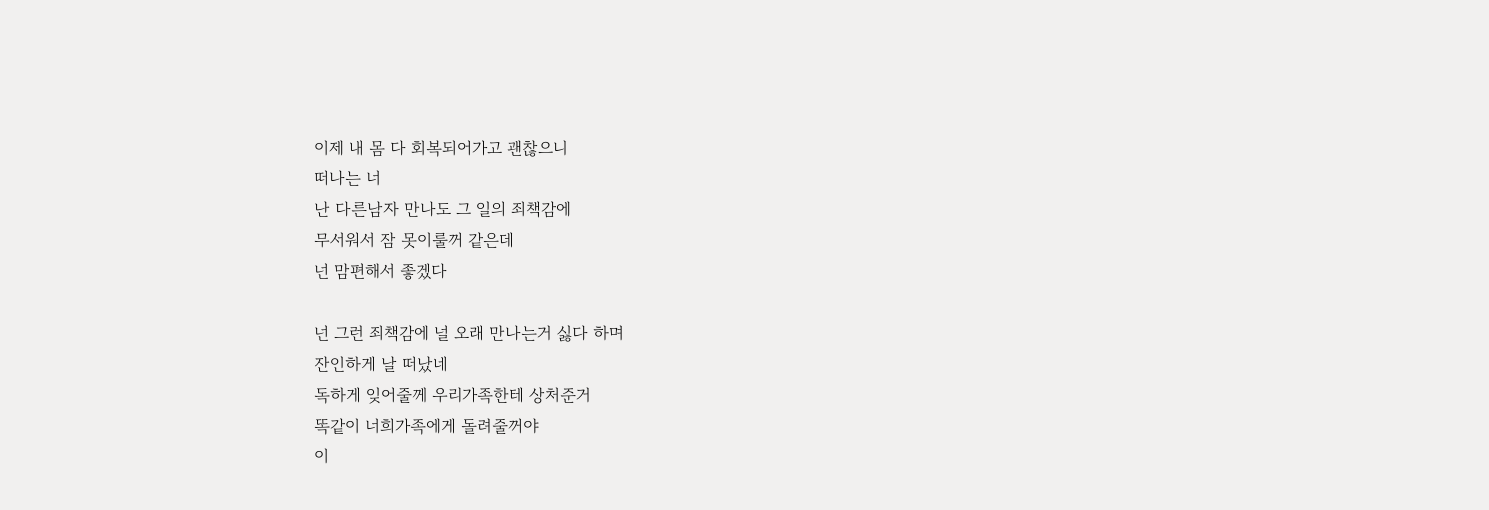이제 내 몸 다 회복되어가고 괜찮으니
떠나는 너
난 다른남자 만나도 그 일의 죄책감에
무서워서 잠 못이룰꺼 같은데
넌 맘편해서 좋겠다

넌 그런 죄책감에 널 오래 만나는거 싫다 하며
잔인하게 날 떠났네
독하게 잊어줄께 우리가족한테 상처준거
똑같이 너희가족에게 돌려줄꺼야
이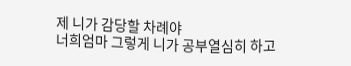제 니가 감당할 차례야
너희엄마 그렇게 니가 공부열심히 하고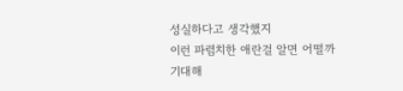성실하다고 생각했지
이런 파렴치한 애란걸 알면 어떨까
기대해